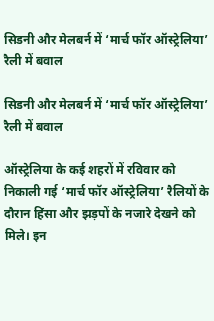सिडनी और मेलबर्न में ‘मार्च फॉर ऑस्ट्रेलिया’ रैली में बवाल

सिडनी और मेलबर्न में ‘मार्च फॉर ऑस्ट्रेलिया’ रैली में बवाल

ऑस्ट्रेलिया के कई शहरों में रविवार को निकाली गई ‘मार्च फॉर ऑस्ट्रेलिया’ रैलियों के दौरान हिंसा और झड़पों के नजारे देखने को मिले। इन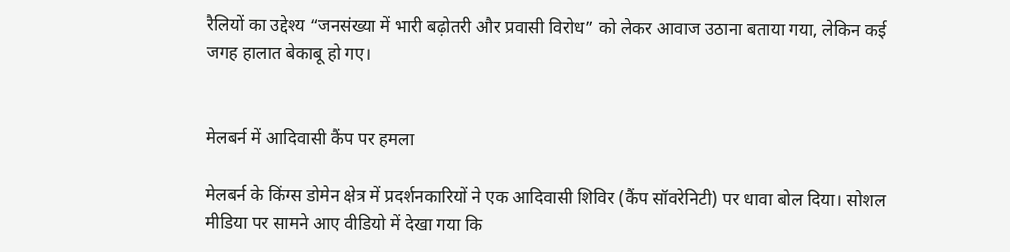रैलियों का उद्देश्य “जनसंख्या में भारी बढ़ोतरी और प्रवासी विरोध” को लेकर आवाज उठाना बताया गया, लेकिन कई जगह हालात बेकाबू हो गए।


मेलबर्न में आदिवासी कैंप पर हमला

मेलबर्न के किंग्स डोमेन क्षेत्र में प्रदर्शनकारियों ने एक आदिवासी शिविर (कैंप सॉवरेनिटी) पर धावा बोल दिया। सोशल मीडिया पर सामने आए वीडियो में देखा गया कि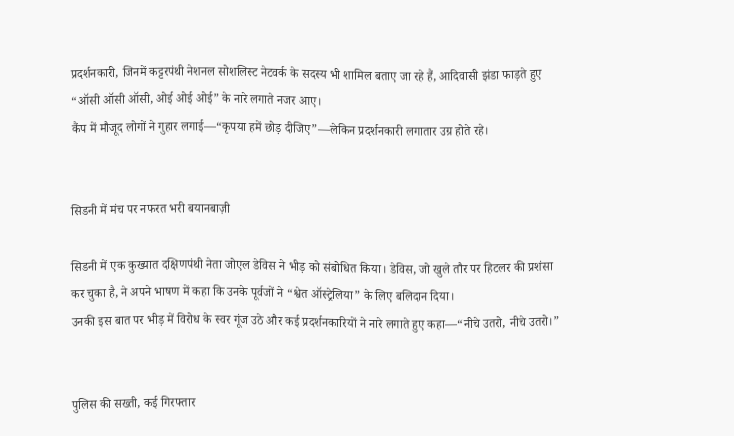प्रदर्शनकारी, जिनमें कट्टरपंथी नेशनल सोशलिस्ट नेटवर्क के सदस्य भी शामिल बताए जा रहे हैं, आदिवासी झंडा फाड़ते हुए “ऑसी ऑसी ऑसी, ओई ओई ओई” के नारे लगाते नजर आए।
कैंप में मौजूद लोगों ने गुहार लगाई—“कृपया हमें छोड़ दीजिए”—लेकिन प्रदर्शनकारी लगातार उग्र होते रहे।


सिडनी में मंच पर नफरत भरी बयानबाज़ी

सिडनी में एक कुख्यात दक्षिणपंथी नेता जोएल डेविस ने भीड़ को संबोधित किया। डेविस, जो खुले तौर पर हिटलर की प्रशंसा कर चुका है, ने अपने भाषण में कहा कि उनके पूर्वजों ने “श्वेत ऑस्ट्रेलिया” के लिए बलिदान दिया।
उनकी इस बात पर भीड़ में विरोध के स्वर गूंज उठे और कई प्रदर्शनकारियों ने नारे लगाते हुए कहा—“नीचे उतरो, नीचे उतरो।”


पुलिस की सख्ती, कई गिरफ्तार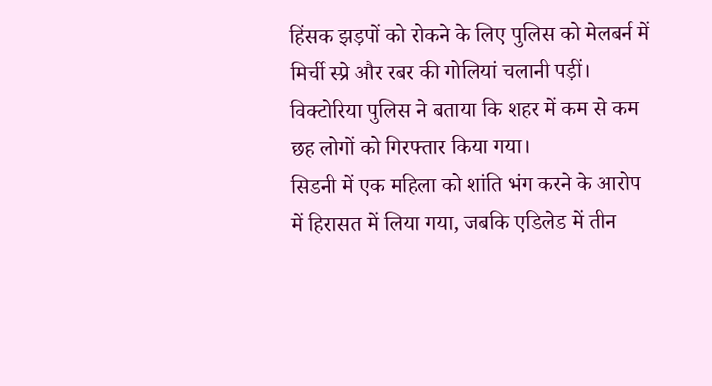हिंसक झड़पों को रोकने के लिए पुलिस को मेलबर्न में मिर्ची स्प्रे और रबर की गोलियां चलानी पड़ीं। विक्टोरिया पुलिस ने बताया कि शहर में कम से कम छह लोगों को गिरफ्तार किया गया।
सिडनी में एक महिला को शांति भंग करने के आरोप में हिरासत में लिया गया, जबकि एडिलेड में तीन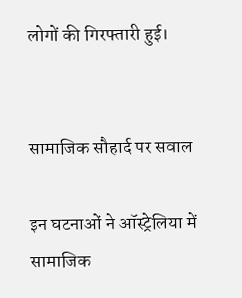लोगों की गिरफ्तारी हुई।


सामाजिक सौहार्द पर सवाल

इन घटनाओं ने ऑस्ट्रेलिया में सामाजिक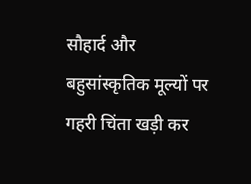सौहार्द और बहुसांस्कृतिक मूल्यों पर गहरी चिंता खड़ी कर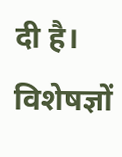दी है। विशेषज्ञों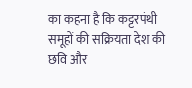का कहना है कि कट्टरपंथी समूहों की सक्रियता देश की छवि और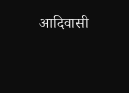आदिवासी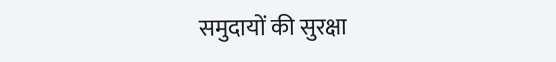समुदायों की सुरक्षा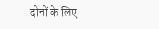दोनों के लिए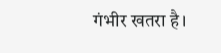गंभीर खतरा है।